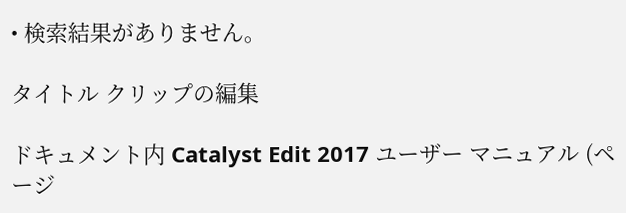• 検索結果がありません。

タイトル クリップの編集

ドキュメント内 Catalyst Edit 2017 ユーザー マニュアル (ページ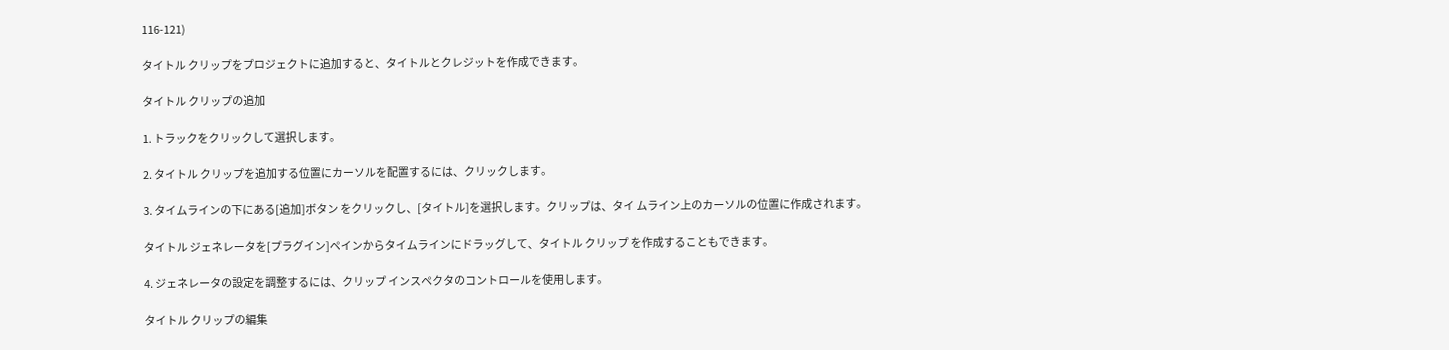116-121)

タイトル クリップをプロジェクトに追加すると、タイトルとクレジットを作成できます。

タイトル クリップの追加

1. トラックをクリックして選択します。

2. タイトル クリップを追加する位置にカーソルを配置するには、クリックします。

3. タイムラインの下にある[追加]ボタン をクリックし、[タイトル]を選択します。クリップは、タイ ムライン上のカーソルの位置に作成されます。

タイトル ジェネレータを[プラグイン]ペインからタイムラインにドラッグして、タイトル クリップ を作成することもできます。

4. ジェネレータの設定を調整するには、クリップ インスペクタのコントロールを使用します。

タイトル クリップの編集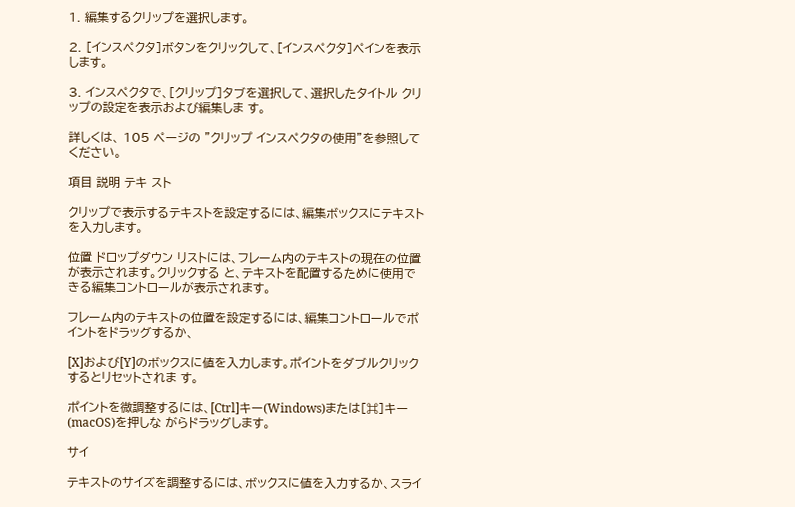1. 編集するクリップを選択します。

2. [インスペクタ]ボタンをクリックして、[インスペクタ]ペインを表示します。

3. インスペクタで、[クリップ]タブを選択して、選択したタイトル クリップの設定を表示および編集しま す。

詳しくは、 105 ページの "クリップ インスペクタの使用"を参照してください。

項目 説明 テキ スト

クリップで表示するテキストを設定するには、編集ボックスにテキストを入力します。

位置 ドロップダウン リストには、フレーム内のテキストの現在の位置が表示されます。クリックする と、テキストを配置するために使用できる編集コントロールが表示されます。

フレーム内のテキストの位置を設定するには、編集コントロールでポイントをドラッグするか、

[X]および[Y]のボックスに値を入力します。ポイントをダブルクリックするとリセットされま す。

ポイントを微調整するには、[Ctrl]キー(Windows)または[⌘]キー(macOS)を押しな がらドラッグします。

サイ

テキストのサイズを調整するには、ボックスに値を入力するか、スライ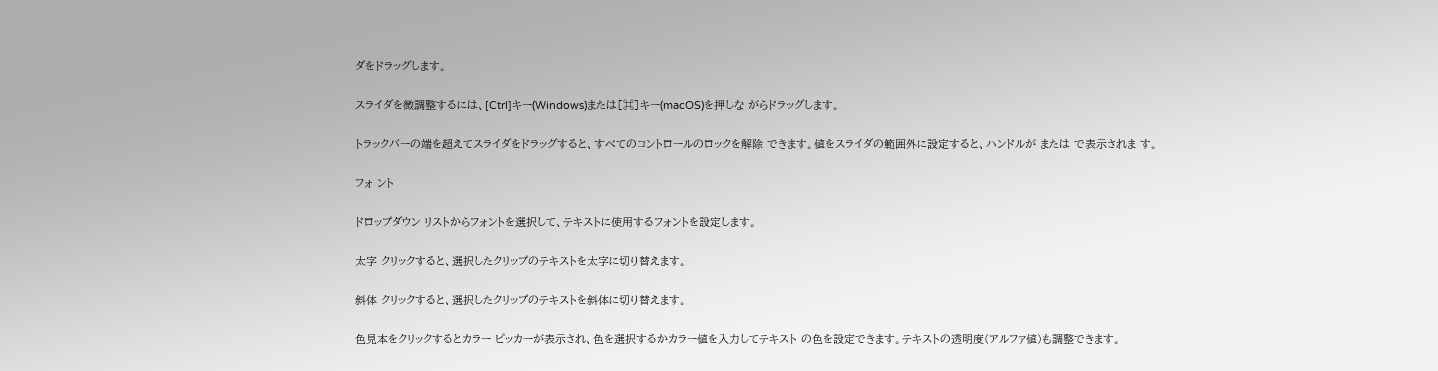ダをドラッグします。

スライダを微調整するには、[Ctrl]キー(Windows)または[⌘]キー(macOS)を押しな がらドラッグします。

トラックバーの端を超えてスライダをドラッグすると、すべてのコントロールのロックを解除 できます。値をスライダの範囲外に設定すると、ハンドルが または で表示されま す。

フォ ント

ドロップダウン リストからフォントを選択して、テキストに使用するフォントを設定します。

太字 クリックすると、選択したクリップのテキストを太字に切り替えます。

斜体 クリックすると、選択したクリップのテキストを斜体に切り替えます。

色見本をクリックするとカラー ピッカーが表示され、色を選択するかカラー値を入力してテキスト の色を設定できます。テキストの透明度(アルファ値)も調整できます。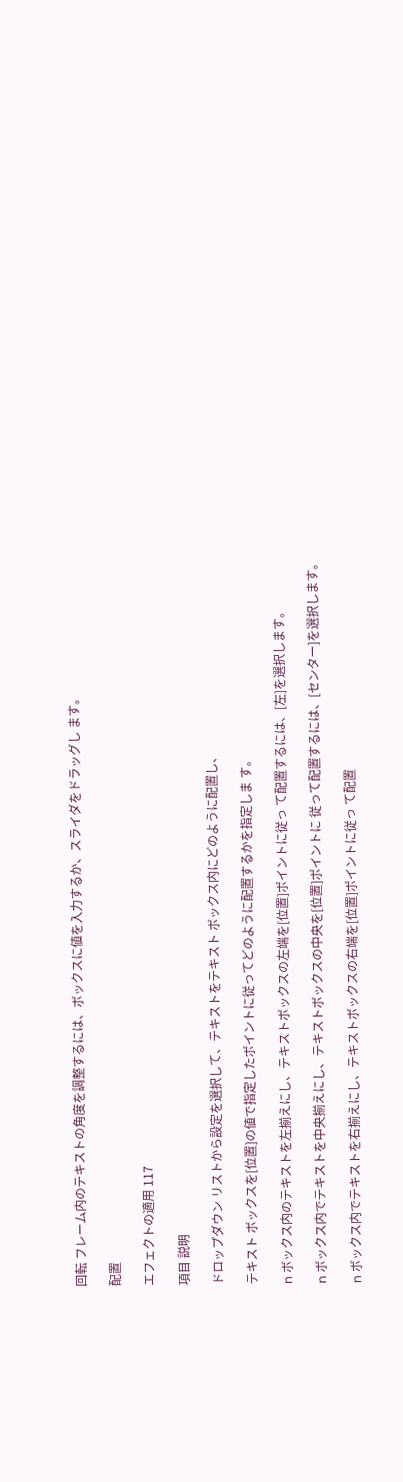回転 フレーム内のテキストの角度を調整するには、ボックスに値を入力するか、スライダをドラッグし ます。

配置

エフェクトの適用 117

項目 説明

ドロップダウン リストから設定を選択して、テキストをテキスト ボックス内にどのように配置し、

テキスト ボックスを[位置]の値で指定したポイントに従ってどのように配置するかを指定しま す。

n ボックス内のテキストを左揃えにし、テキストボックスの左端を[位置]ポイントに従っ て配置するには、[左]を選択します。

n ボックス内でテキストを中央揃えにし、テキストボックスの中央を[位置]ポイントに 従って配置するには、[センター]を選択します。

n ボックス内でテキストを右揃えにし、テキストボックスの右端を[位置]ポイントに従っ て配置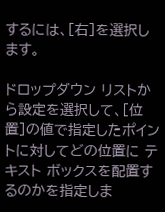するには、[右]を選択します。

ドロップダウン リストから設定を選択して、[位置]の値で指定したポイントに対してどの位置に テキスト ボックスを配置するのかを指定しま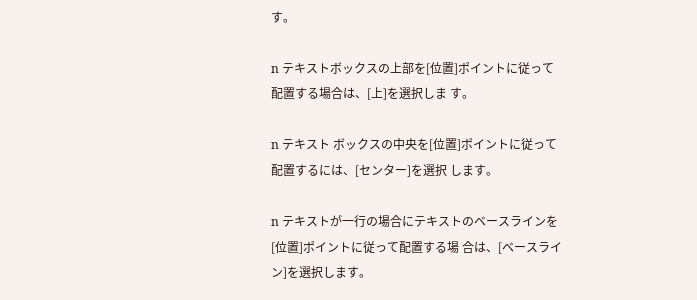す。

n テキストボックスの上部を[位置]ポイントに従って配置する場合は、[上]を選択しま す。

n テキスト ボックスの中央を[位置]ポイントに従って配置するには、[センター]を選択 します。

n テキストが一行の場合にテキストのベースラインを[位置]ポイントに従って配置する場 合は、[ベースライン]を選択します。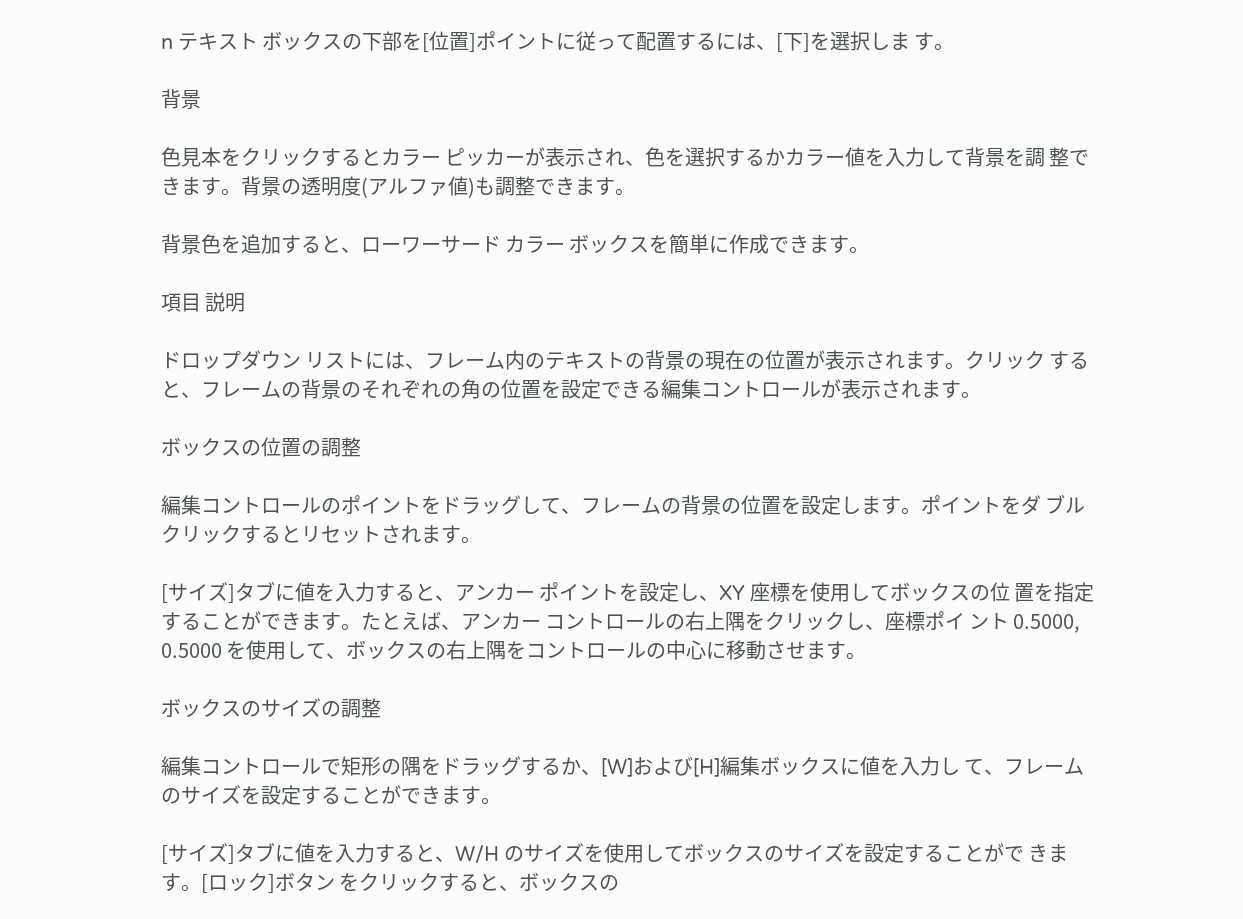n テキスト ボックスの下部を[位置]ポイントに従って配置するには、[下]を選択しま す。

背景

色見本をクリックするとカラー ピッカーが表示され、色を選択するかカラー値を入力して背景を調 整できます。背景の透明度(アルファ値)も調整できます。

背景色を追加すると、ローワーサード カラー ボックスを簡単に作成できます。

項目 説明

ドロップダウン リストには、フレーム内のテキストの背景の現在の位置が表示されます。クリック すると、フレームの背景のそれぞれの角の位置を設定できる編集コントロールが表示されます。

ボックスの位置の調整

編集コントロールのポイントをドラッグして、フレームの背景の位置を設定します。ポイントをダ ブルクリックするとリセットされます。

[サイズ]タブに値を入力すると、アンカー ポイントを設定し、XY 座標を使用してボックスの位 置を指定することができます。たとえば、アンカー コントロールの右上隅をクリックし、座標ポイ ント 0.5000, 0.5000 を使用して、ボックスの右上隅をコントロールの中心に移動させます。

ボックスのサイズの調整

編集コントロールで矩形の隅をドラッグするか、[W]および[H]編集ボックスに値を入力し て、フレームのサイズを設定することができます。

[サイズ]タブに値を入力すると、W/H のサイズを使用してボックスのサイズを設定することがで きます。[ロック]ボタン をクリックすると、ボックスの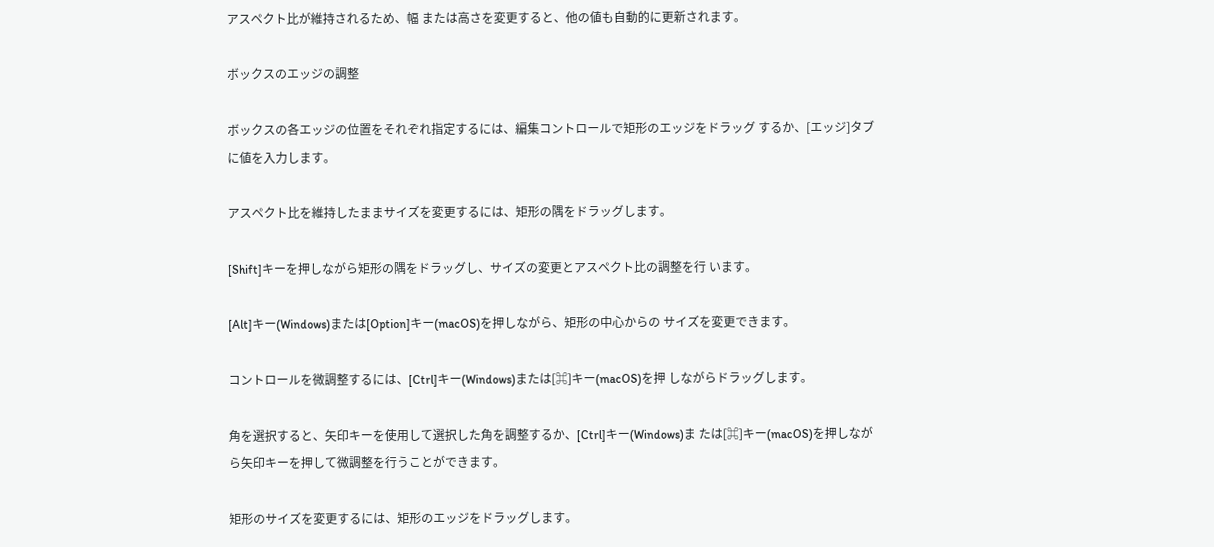アスペクト比が維持されるため、幅 または高さを変更すると、他の値も自動的に更新されます。

ボックスのエッジの調整

ボックスの各エッジの位置をそれぞれ指定するには、編集コントロールで矩形のエッジをドラッグ するか、[エッジ]タブに値を入力します。

アスペクト比を維持したままサイズを変更するには、矩形の隅をドラッグします。

[Shift]キーを押しながら矩形の隅をドラッグし、サイズの変更とアスペクト比の調整を行 います。

[Alt]キー(Windows)または[Option]キー(macOS)を押しながら、矩形の中心からの サイズを変更できます。

コントロールを微調整するには、[Ctrl]キー(Windows)または[⌘]キー(macOS)を押 しながらドラッグします。

角を選択すると、矢印キーを使用して選択した角を調整するか、[Ctrl]キー(Windows)ま たは[⌘]キー(macOS)を押しながら矢印キーを押して微調整を行うことができます。

矩形のサイズを変更するには、矩形のエッジをドラッグします。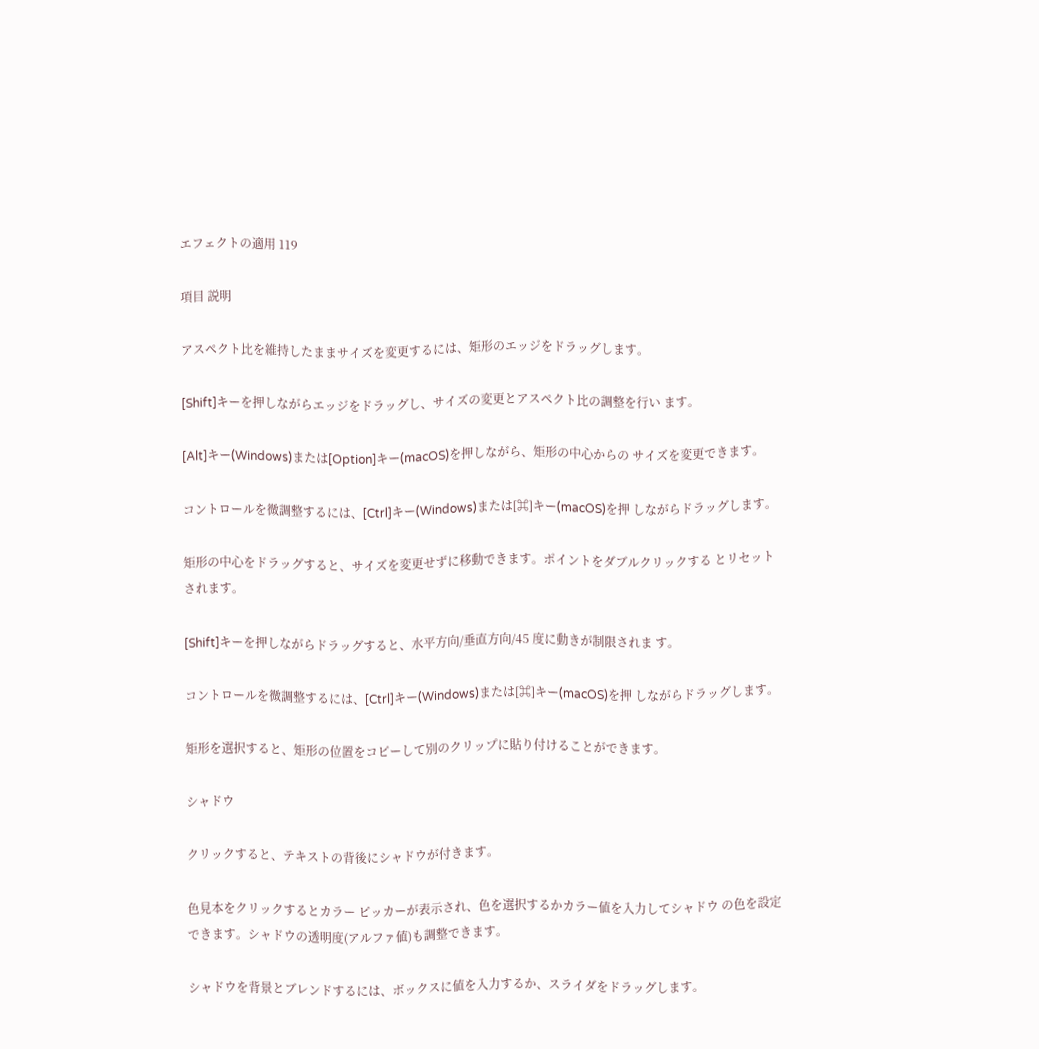エフェクトの適用 119

項目 説明

アスペクト比を維持したままサイズを変更するには、矩形のエッジをドラッグします。

[Shift]キーを押しながらエッジをドラッグし、サイズの変更とアスペクト比の調整を行い ます。

[Alt]キー(Windows)または[Option]キー(macOS)を押しながら、矩形の中心からの サイズを変更できます。

コントロールを微調整するには、[Ctrl]キー(Windows)または[⌘]キー(macOS)を押 しながらドラッグします。

矩形の中心をドラッグすると、サイズを変更せずに移動できます。ポイントをダブルクリックする とリセットされます。

[Shift]キーを押しながらドラッグすると、水平方向/垂直方向/45 度に動きが制限されま す。

コントロールを微調整するには、[Ctrl]キー(Windows)または[⌘]キー(macOS)を押 しながらドラッグします。

矩形を選択すると、矩形の位置をコピーして別のクリップに貼り付けることができます。

シャドウ

クリックすると、テキストの背後にシャドウが付きます。

色見本をクリックするとカラー ピッカーが表示され、色を選択するかカラー値を入力してシャドウ の色を設定できます。シャドウの透明度(アルファ値)も調整できます。

シャドウを背景とブレンドするには、ボックスに値を入力するか、スライダをドラッグします。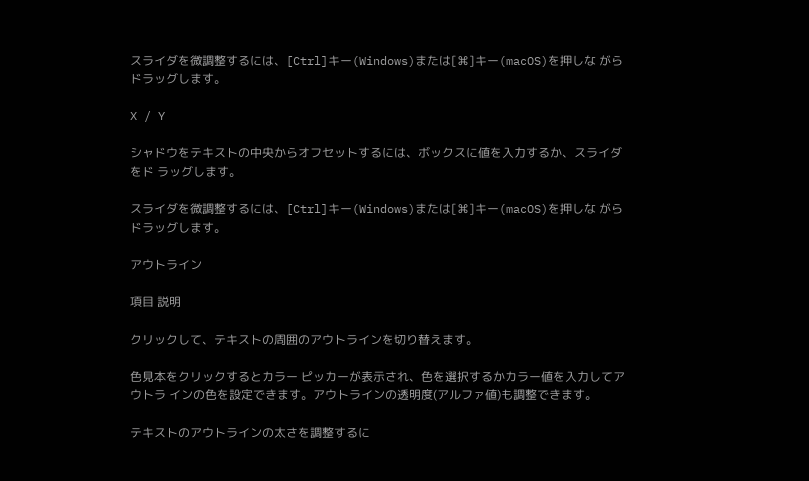スライダを微調整するには、[Ctrl]キー(Windows)または[⌘]キー(macOS)を押しな がらドラッグします。

X / Y

シャドウをテキストの中央からオフセットするには、ボックスに値を入力するか、スライダをド ラッグします。

スライダを微調整するには、[Ctrl]キー(Windows)または[⌘]キー(macOS)を押しな がらドラッグします。

アウトライン

項目 説明

クリックして、テキストの周囲のアウトラインを切り替えます。

色見本をクリックするとカラー ピッカーが表示され、色を選択するかカラー値を入力してアウトラ インの色を設定できます。アウトラインの透明度(アルファ値)も調整できます。

テキストのアウトラインの太さを調整するに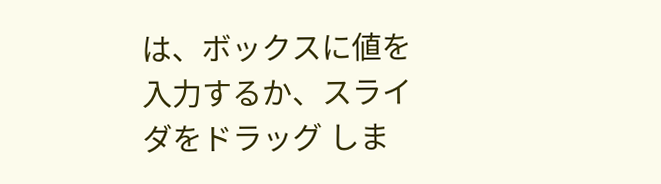は、ボックスに値を入力するか、スライダをドラッグ しま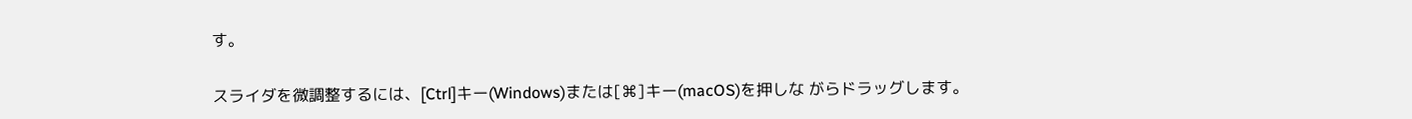す。

スライダを微調整するには、[Ctrl]キー(Windows)または[⌘]キー(macOS)を押しな がらドラッグします。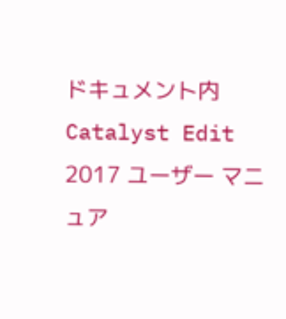ドキュメント内 Catalyst Edit 2017 ユーザー マニュア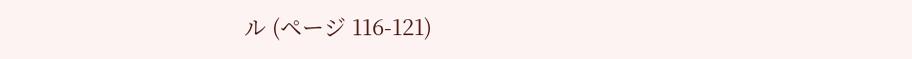ル (ページ 116-121)